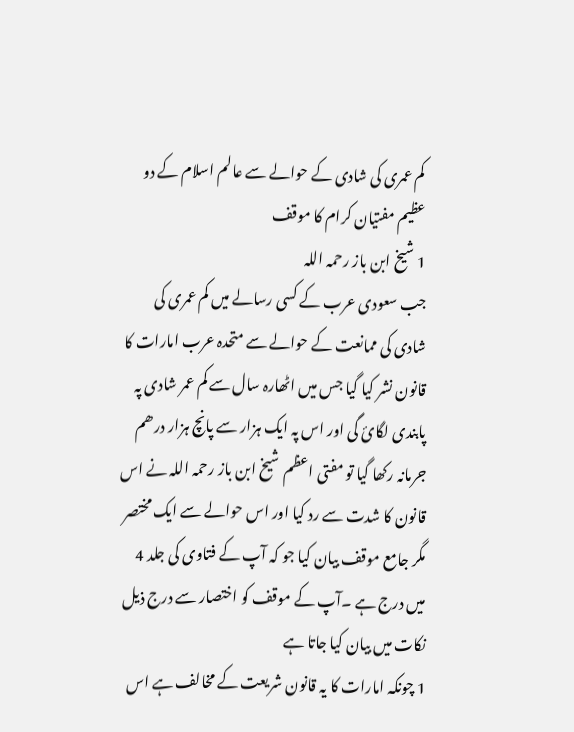کم عمری کی شادی کے حوالے سے عالم اسلام کے دو عظیم مفتیان کرام کا موقف
1 شیخ ابن باز رحمہ اللہ
جب سعودی عرب کے کسی رسالے میں کم عمری کی شادی کی ممانعت کے حوالے سے متحدہ عرب امارات کا قانون نشر کیا گیا جس میں اٹھارہ سال سے کم عمر شادی پہ پابندی لگائ گی اور اس پہ ایک ہزار سے پانچ ہزار درھم جرمانہ رکھا گیا تو مفتی اعظم شیخ ابن باز رحمہ اللہ نے اس قانون کا شدت سے رد کیا اور اس حوالے سے ایک مختصر مگر جامع موقف بیان کیا جو کہ آپ کے فتاوی کی جلد 4 میں درج ہے ۔آپ کے موقف کو اختصار سے درج ذیل نکات میں بیان کیا جاتا ہے
1 چونکہ امارات کا یہ قانون شریعت کے مخالف ہے اس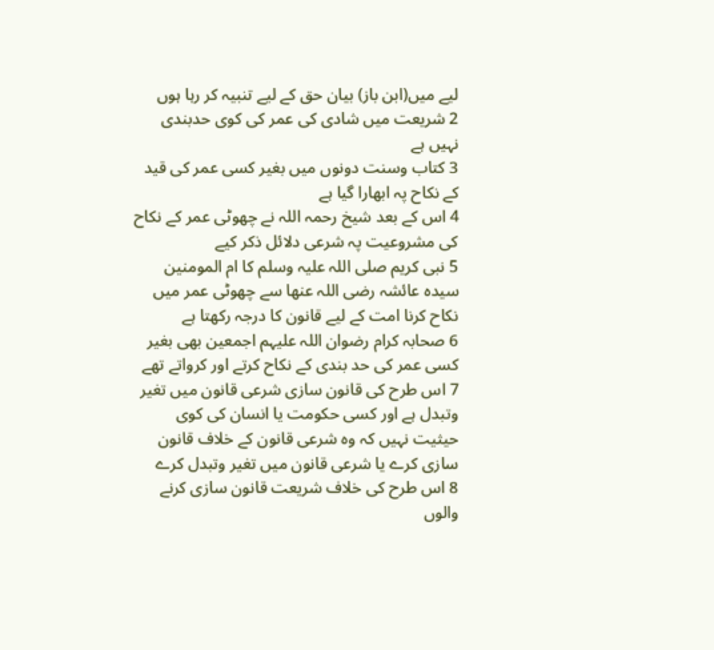لیے میں(ابن باز) بیان حق کے لیے تنبیہ کر رہا ہوں
2 شریعت میں شادی کی عمر کی کوی حدبندی نہیں ہے
3 کتاب وسنت دونوں میں بغیر کسی عمر کی قید کے نکاح پہ ابھارا گیا ہے
4 اس کے بعد شیخ رحمہ اللہ نے چھوٹی عمر کے نکاح کی مشروعیت پہ شرعی دلائل ذکر کیے
5 نبی کریم صلی اللہ علیہ وسلم کا ام المومنین سیدہ عائشہ رضی اللہ عنھا سے چھوٹی عمر میں نکاح کرنا امت کے لیے قانون کا درجہ رکھتا ہے
6 صحابہ کرام رضوان اللہ علیہم اجمعین بھی بغیر کسی عمر کی حد بندی کے نکاح کرتے اور کرواتے تھے
7 اس طرح کی قانون سازی شرعی قانون میں تغیر وتبدل ہے اور کسی حکومت یا انسان کی کوی حیثیت نہیں کہ وہ شرعی قانون کے خلاف قانون سازی کرے یا شرعی قانون میں تغیر وتبدل کرے
8 اس طرح کی خلاف شریعت قانون سازی کرنے والوں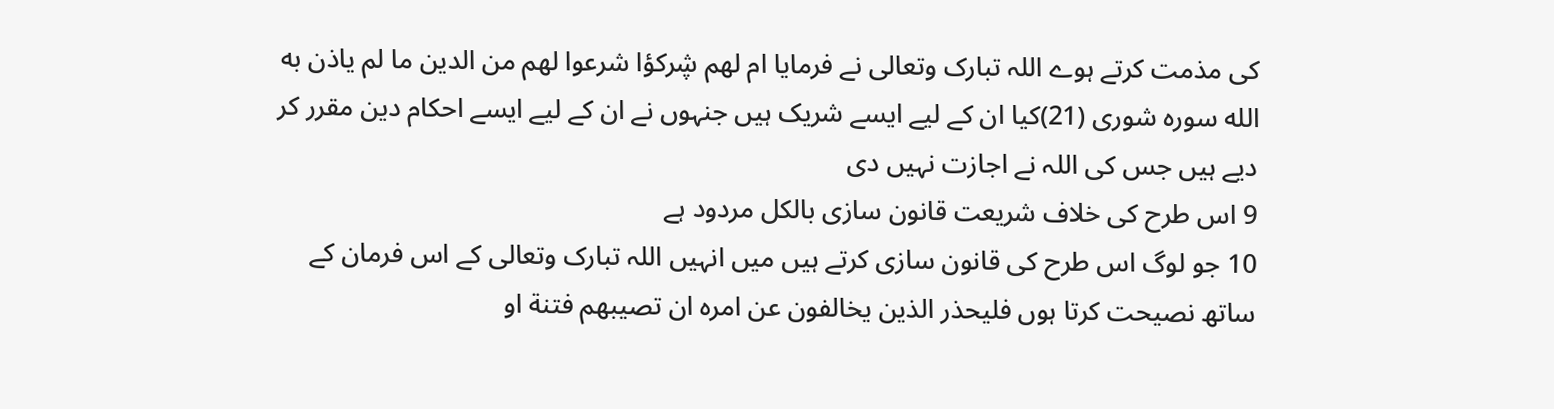کی مذمت کرتے ہوے اللہ تبارک وتعالی نے فرمایا ام لهم ڜركؤا شرعوا لهم من الدين ما لم ياذن به الله سورہ شوری (21)کیا ان کے لیے ایسے شریک ہیں جنہوں نے ان کے لیے ایسے احکام دین مقرر کر دیے ہیں جس کی اللہ نے اجازت نہیں دی
9 اس طرح کی خلاف شریعت قانون سازی بالکل مردود ہے
10 جو لوگ اس طرح کی قانون سازی کرتے ہیں میں انہیں اللہ تبارک وتعالی کے اس فرمان کے ساتھ نصیحت کرتا ہوں فليحذر الذين يخالفون عن امره ان تصيبهم فتنة او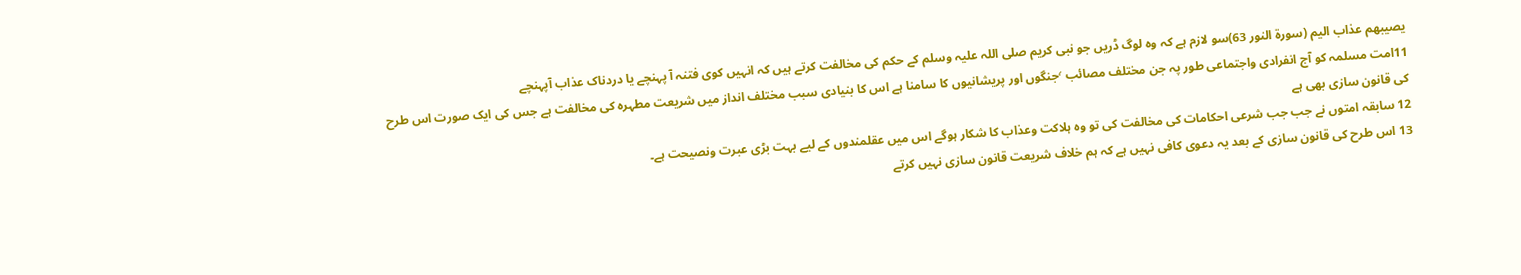يصيبهم عذاب اليم (سورۃ النور 63)سو لازم ہے کہ وہ لوگ ڈریں جو نبی کریم صلی اللہ علیہ وسلم کے حکم کی مخالفت کرتے ہیں کہ انہیں کوی فتنہ آ پہنچے یا دردناک عذاب آپہنچے
11امت مسلمہ کو آج انفرادی واجتماعی طور پہ جن مختلف مصائب ٬جنگوں اور پریشانیوں کا سامنا ہے اس کا بنیادی سبب مختلف انداز میں شریعت مطہرہ کی مخالفت ہے جس کی ایک صورت اس طرح کی قانون سازی بھی ہے
12 سابقہ امتوں نے جب جب شرعی احکامات کی مخالفت کی تو وہ ہلاکت وعذاب کا شکار ہوگے اس میں عقلمندوں کے لیے بہت بڑی عبرت ونصیحت ہے۔
13 اس طرح کی قانون سازی کے بعد یہ دعوی کافی نہیں ہے کہ ہم خلاف شریعت قانون سازی نہیں کرتے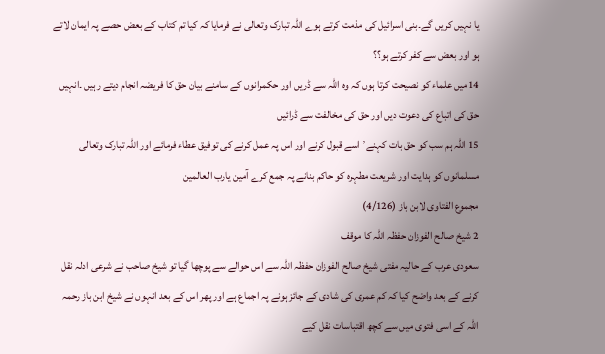یا نہیں کریں گے۔بنی اسرائیل کی مذمت کرتے ہوے اللہ تبارک وتعالی نے فرمایا کہ کیا تم کتاب کے بعض حصے پہ ایمان لاتے ہو اور بعض سے کفر کرتے ہو؟؟
14میں علماء کو نصیحت کرتا ہوں کہ وہ اللہ سے ڈریں اور حکمرانوں کے سامنے بیان حق کا فریضہ انجام دیتے رہیں ۔انہیں حق کی اتباع کی دعوت دیں اور حق کی مخالفت سے ڈرائیں
15 اللہ ہم سب کو حق بات کہنے٬ اسے قبول کرنے اور اس پہ عمل کرنے کی توفیق عطاء فرمائے اور اللہ تبارک وتعالی مسلمانوں کو ہدایت اور شریعت مطہرہ کو حاکم بنانے پہ جمع کرے آمین یارب العالمین
مجموع الفتاوی لابن باز (4/126)
2 شیخ صالح الفوزان حفظہ اللہ کا موقف
سعودی عرب کے حالیہ مفتی شیخ صالح الفوزان حفظہ اللہ سے اس حوالے سے پوچھا گیا تو شیخ صاحب نے شرعی ادلہ نقل کرنے کے بعد واضح کیا کہ کم عمری کی شادی کے جائز ہونے پہ اجماع ہے اور پھر اس کے بعد انہوں نے شیخ ابن باز رحمہ اللہ کے اسی فتوی میں سے کچھ اقتباسات نقل کیے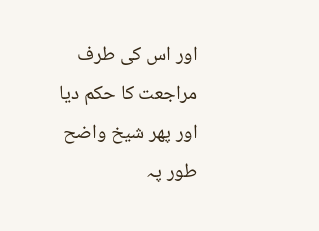اور اس کی طرف مراجعت کا حکم دیا اور پھر شیخ واضح طور پہ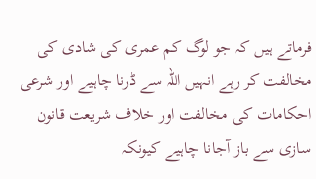فرماتے ہیں کہ جو لوگ کم عمری کی شادی کی مخالفت کر رہے انہیں اللہ سے ڈرنا چاہیے اور شرعی احکامات کی مخالفت اور خلاف شریعت قانون سازی سے باز آجانا چاہیے کیونکہ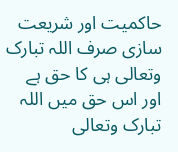حاکمیت اور شریعت سازی صرف اللہ تبارک وتعالی ہی کا حق ہے اور اس حق میں اللہ تبارک وتعالی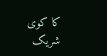کا کوی شریک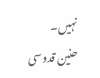نہیں۔
حنین قدوسی